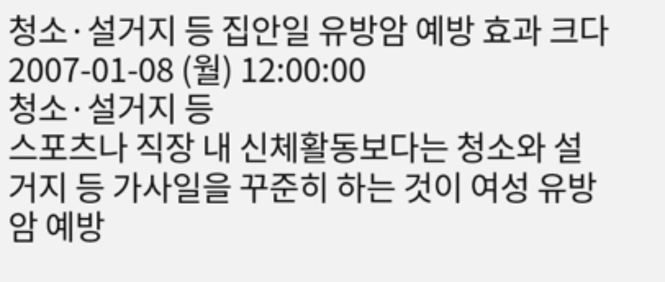청소·설거지 등 집안일 유방암 예방 효과 크다
2007-01-08 (월) 12:00:00
청소·설거지 등
스포츠나 직장 내 신체활동보다는 청소와 설거지 등 가사일을 꾸준히 하는 것이 여성 유방암 예방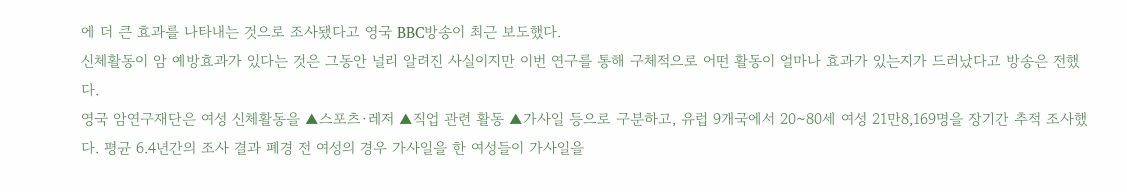에 더 큰 효과를 나타내는 것으로 조사됐다고 영국 BBC방송이 최근 보도했다.
신체활동이 암 예방효과가 있다는 것은 그동안 널리 알려진 사실이지만 이번 연구를 통해 구체적으로 어떤 활동이 얼마나 효과가 있는지가 드러났다고 방송은 전했다.
영국 암연구재단은 여성 신체활동을 ▲스포츠·레저 ▲직업 관련 활동 ▲가사일 등으로 구분하고, 유럽 9개국에서 20~80세 여성 21만8,169명을 장기간 추적 조사했다. 평균 6.4년간의 조사 결과 폐경 전 여성의 경우 가사일을 한 여성들이 가사일을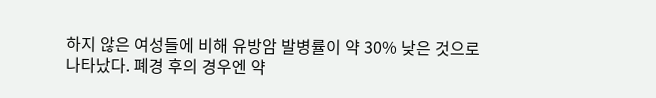하지 않은 여성들에 비해 유방암 발병률이 약 30% 낮은 것으로 나타났다. 폐경 후의 경우엔 약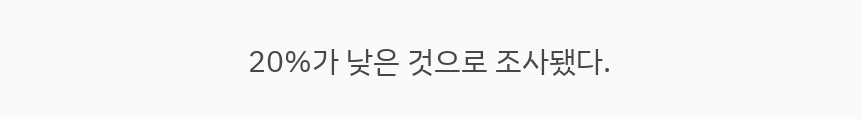20%가 낮은 것으로 조사됐다.